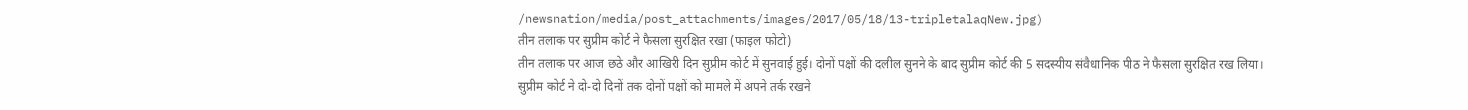/newsnation/media/post_attachments/images/2017/05/18/13-tripletalaqNew.jpg)
तीन तलाक पर सुप्रीम कोर्ट ने फैसला सुरक्षित रखा (फाइल फोटो)
तीन तलाक पर आज छठे और आखिरी दिन सुप्रीम कोर्ट में सुनवाई हुई। दोनों पक्षों की दलील सुनने के बाद सुप्रीम कोर्ट की 5 सदस्यीय संवैधानिक पीठ ने फैसला सुरक्षित रख लिया।
सुप्रीम कोर्ट ने दो-दो दिनों तक दोनों पक्षों को मामले में अपने तर्क रखने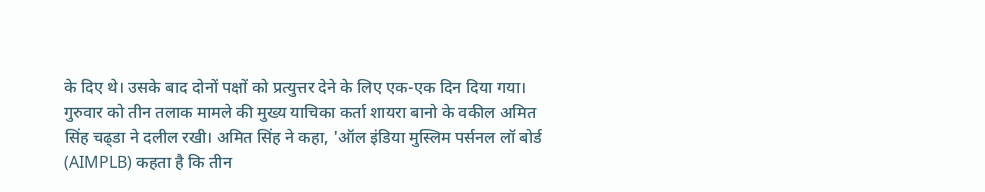के दिए थे। उसके बाद दोनों पक्षों को प्रत्युत्तर देने के लिए एक-एक दिन दिया गया।
गुरुवार को तीन तलाक मामले की मुख्य याचिका कर्ता शायरा बानो के वकील अमित सिंह चढ्डा ने दलील रखी। अमित सिंह ने कहा, 'ऑल इंडिया मुस्लिम पर्सनल लॉ बोर्ड (AIMPLB) कहता है कि तीन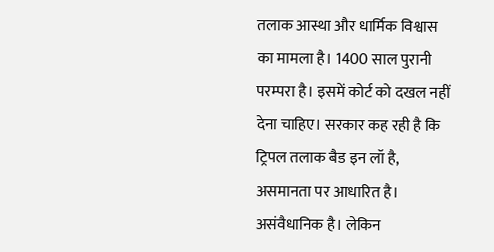तलाक आस्था और धार्मिक विश्वास का मामला है। 1400 साल पुरानी परम्परा है। इसमें कोर्ट को दखल नहीं देना चाहिए। सरकार कह रही है कि ट्रिपल तलाक बैड इन लॉ है, असमानता पर आधारित है। असंवैधानिक है। लेकिन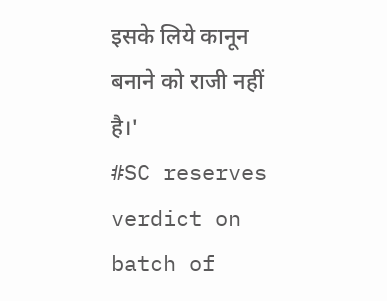इसके लिये कानून बनाने को राजी नहीं है।'
#SC reserves verdict on batch of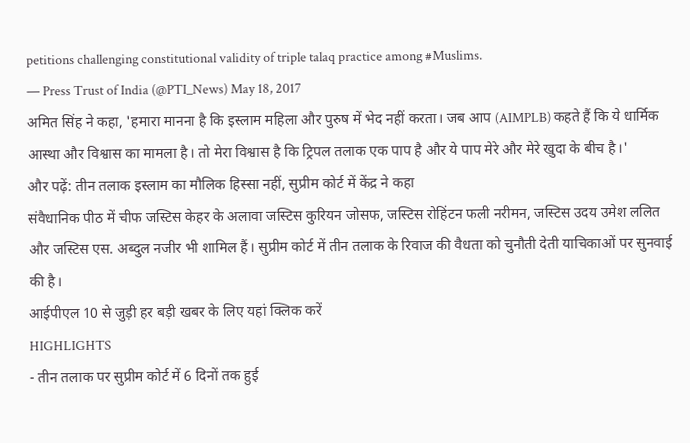petitions challenging constitutional validity of triple talaq practice among #Muslims.
— Press Trust of India (@PTI_News) May 18, 2017
अमित सिंह ने कहा, 'हमारा मानना है कि इस्लाम महिला और पुरुष में भेद नहीं करता। जब आप (AIMPLB) कहते हैं कि ये धार्मिक आस्था और विश्वास का मामला है। तो मेरा विश्वास है कि ट्रिपल तलाक एक पाप है और ये पाप मेरे और मेरे खुदा के बीच है।'
और पढ़ें: तीन तलाक इस्लाम का मौलिक हिस्सा नहीं, सुप्रीम कोर्ट में केंद्र ने कहा
संवैधानिक पीठ में चीफ जस्टिस केहर के अलावा जस्टिस कुरियन जोसफ, जस्टिस रोहिंटन फली नरीमन, जस्टिस उदय उमेश ललित और जस्टिस एस. अब्दुल नजीर भी शामिल हैं। सुप्रीम कोर्ट में तीन तलाक के रिवाज की वैधता को चुनौती देती याचिकाओं पर सुनवाई की है।
आईपीएल 10 से जुड़ी हर बड़ी खबर के लिए यहां क्लिक करें
HIGHLIGHTS
- तीन तलाक पर सुप्रीम कोर्ट में 6 दिनों तक हुई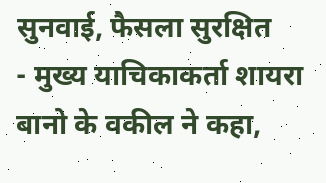सुनवाई, फैसला सुरक्षित
- मुख्य याचिकाकर्ता शायरा बानो के वकील ने कहा,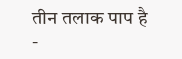तीन तलाक पाप है
-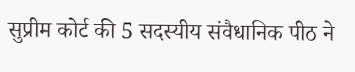सुप्रीम कोर्ट की 5 सदस्यीय संवैधानिक पीठ ने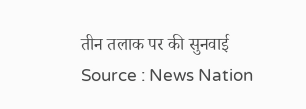तीन तलाक पर की सुनवाई
Source : News Nation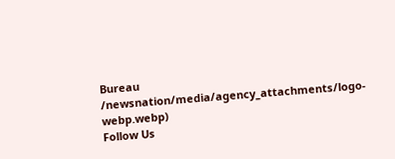Bureau
/newsnation/media/agency_attachments/logo-webp.webp)
Follow Us